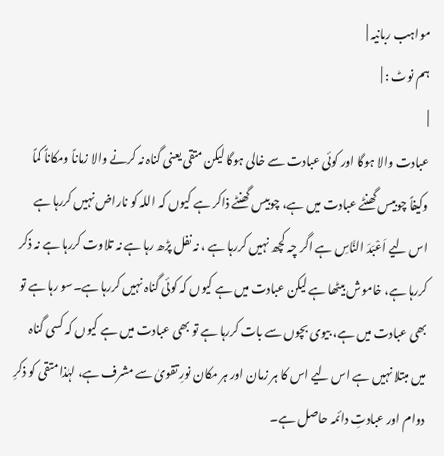مواہب ربانیہ |
ہم نوٹ : |
|
عبادت والا ہوگا اور کوئی عبادت سے خالی ہوگا لیکن متقی یعنی گناہ نہ کرنے والا زماناً ومکاناً کماً وکیفاً چوبیس گھنٹے عبادت میں ہے، چوبیس گھنٹے ذاکر ہے کیوں کہ اللہ کو ناراض نہیں کررہا ہے اس لیے اَعْبَدَ النَّاسِ ہے اگر چہ کچھ نہیں کررہا ہے ، نہ نفل پڑھ رہا ہے نہ تلاوت کررہا ہے نہ ذکر کررہا ہے، خاموش بیٹھا ہے لیکن عبادت میں ہے کیوں کہ کوئی گناہ نہیں کررہا ہے۔سو رہا ہے تو بھی عبادت میں ہے، بیوی بچوں سے بات کررہا ہے تو بھی عبادت میں ہے کیوں کہ کسی گناہ میں مبتلا نہیں ہے اس لیے اس کا ہر زمان اور ہر مکان نورِ تقویٰ سے مشرف ہے، لہٰذا متقی کو ذکرِ دوام اور عبادتِ دائمہ حاصل ہے۔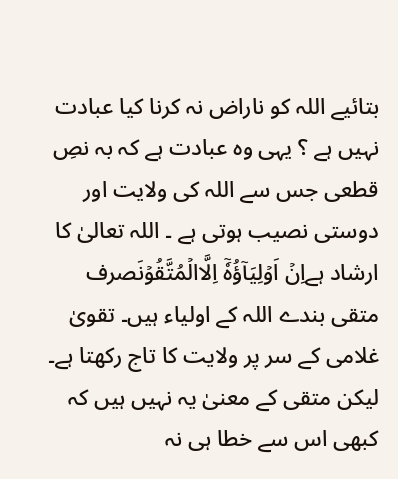بتائیے اللہ کو ناراض نہ کرنا کیا عبادت نہیں ہے ؟ یہی وہ عبادت ہے کہ بہ نصِ قطعی جس سے اللہ کی ولایت اور دوستی نصیب ہوتی ہے ۔ اللہ تعالیٰ کا ارشاد ہےاِنۡ اَوۡلِیَآؤُہٗۤ اِلَّاالۡمُتَّقُوۡنَصرف متقی بندے اللہ کے اولیاء ہیں۔ تقویٰ غلامی کے سر پر ولایت کا تاج رکھتا ہے۔ لیکن متقی کے معنیٰ یہ نہیں ہیں کہ کبھی اس سے خطا ہی نہ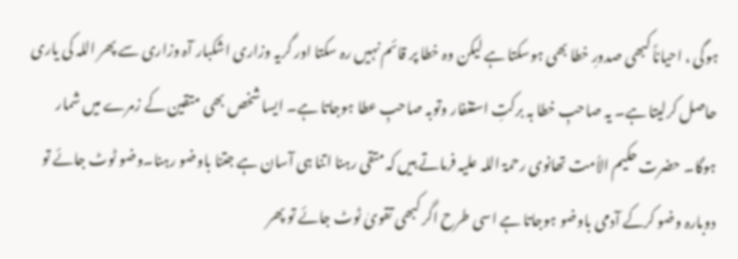ہوگی ، احیاناً کبھی صدورِ خطا بھی ہوسکتا ہے لیکن وہ خطا پر قائم نہیں رہ سکتا اور گریہ وزاری اشکبار آہ وزاری سے پھر اللہ کی یاری حاصل کرلیتا ہے۔ یہ صاحبِ خطا بہ برکتِ استغفار وتوبہ صاحبِ عطا ہوجاتا ہے۔ ایسا شخص بھی متقین کے زمرے میں شمار ہوگا۔ حضرت حکیم الاُمت تھانوی رحمۃ اللہ علیہ فرماتے ہیں کہ متقی رہنا اتنا ہی آسان ہے جتنا باوضو رہنا۔وضو ٹوٹ جائے تو دوبارہ وضو کرکے آدمی باوضو ہوجاتا ہے اسی طرح اگر کبھی تقویٰ ٹوٹ جائے تو پھر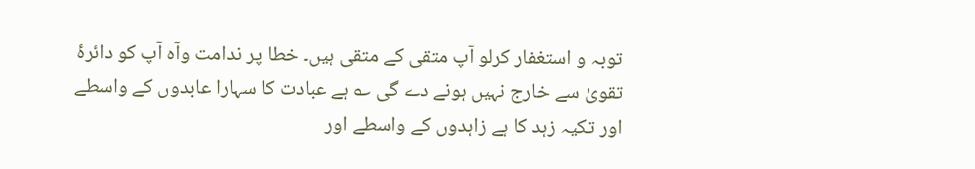توبہ و استغفار کرلو آپ متقی کے متقی ہیں۔ خطا پر ندامت وآہ آپ کو دائرۂ تقویٰ سے خارج نہیں ہونے دے گی ؎ ہے عبادت کا سہارا عابدوں کے واسطے اور تکیہ زہد کا ہے زاہدوں کے واسطے اور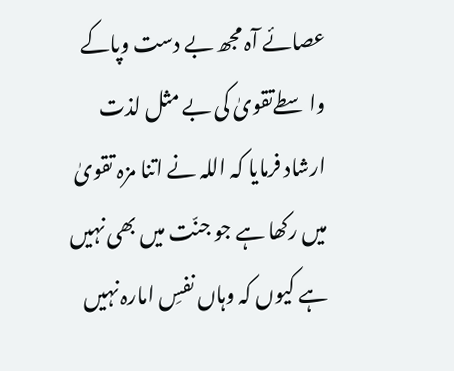عصائے آہ مجھ بے دست وپاکے واسطےتقویٰ کی بے مثل لذت ارشاد فرمایا کہ اللہ نے اتنا مزہ تقویٰ میں رکھا ہے جو جنّت میں بھی نہیں ہے کیوں کہ وہاں نفسِ امارہ نہیں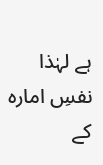ہے لہٰذا نفسِ امارہ کے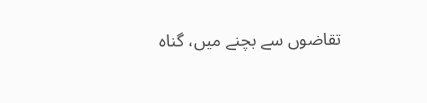تقاضوں سے بچنے میں، گناہ